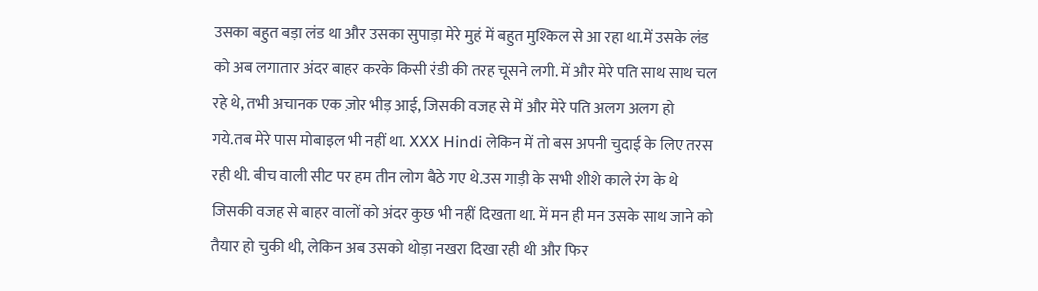उसका बहुत बड़ा लंड था और उसका सुपाड़ा मेरे मुहं में बहुत मुश्किल से आ रहा था.में उसके लंड को अब लगातार अंदर बाहर करके किसी रंडी की तरह चूसने लगी. में और मेरे पति साथ साथ चल रहे थे, तभी अचानक एक ज़ोर भीड़ आई, जिसकी वजह से में और मेरे पति अलग अलग हो गये.तब मेरे पास मोबाइल भी नहीं था. XXX Hindi लेकिन में तो बस अपनी चुदाई के लिए तरस रही थी. बीच वाली सीट पर हम तीन लोग बैठे गए थे.उस गाड़ी के सभी शीशे काले रंग के थे जिसकी वजह से बाहर वालों को अंदर कुछ भी नहीं दिखता था. में मन ही मन उसके साथ जाने को तैयार हो चुकी थी, लेकिन अब उसको थोड़ा नखरा दिखा रही थी और फिर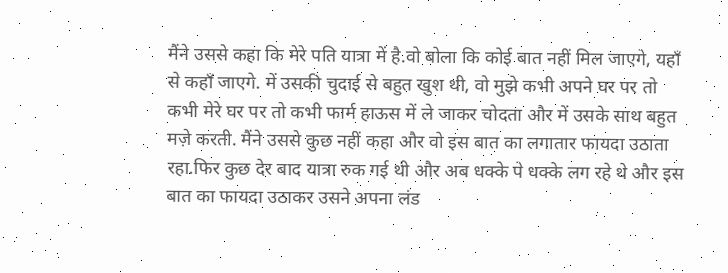मैंने उससे कहा कि मेरे पति यात्रा में है.वो बोला कि कोई बात नहीं मिल जाएगे, यहाँ से कहाँ जाएगे. में उसकी चुदाई से बहुत खुश थी, वो मुझे कभी अपने घर पर तो कभी मेरे घर पर तो कभी फार्म हाऊस में ले जाकर चोदता और में उसके साथ बहुत मज़े करती. मैंने उससे कुछ नहीं कहा और वो इस बात का लगातार फायदा उठाता रहा.फिर कुछ देर बाद यात्रा रुक गई थी और अब धक्के पे धक्के लग रहे थे और इस बात का फायदा उठाकर उसने अपना लंड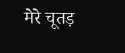मेरे चूतड़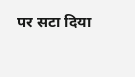पर सटा दिया